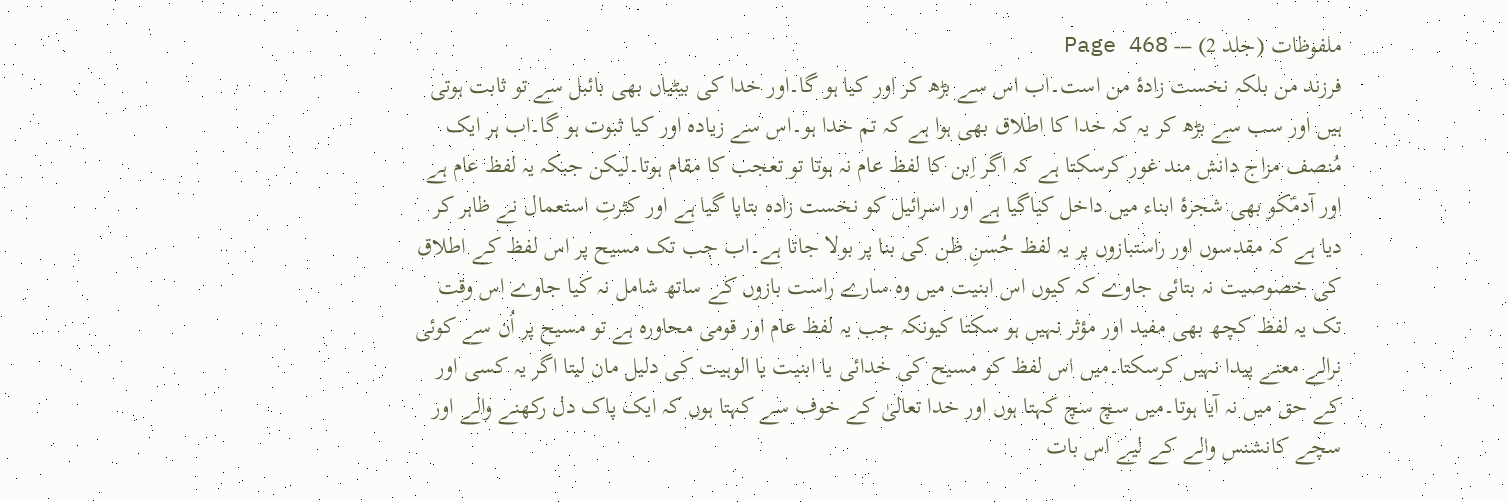ملفوظات (جلد 2) — Page 468
فرزند من بلکہ نخست زادۂ من است۔اب اس سے بڑھ کر اور کیا ہو گا۔اور خدا کی بیٹیاں بھی بائبل سے تو ثابت ہوتی ہیں اور سب سے بڑھ کر یہ کہ خدا کا اطلاق بھی ہوا ہے کہ تم خدا ہو۔اس سے زیادہ اور کیا ثبوت ہو گا۔اب ہر ایک مُنصف مزاج دانش مند غور کرسکتا ہے کہ اگر اِبن کا لفظ عام نہ ہوتا تو تعجب کا مقام ہوتا۔لیکن جبکہ یہ لفظ عام ہے اور آدمؑکو بھی شجرۂ ابناء میں داخل کیاگیا ہے اور اسرائیل کو نخست زادہ بتایا گیا ہے اور کثرتِ استعمال نے ظاہر کر دیا ہے کہ مقدسوں اور راستبازوں پر یہ لفظ حُسنِ ظن کی بنا پر بولا جاتا ہے۔اب جب تک مسیح پر اس لفظ کے اطلاق کی خصوصیت نہ بتائی جاوے کہ کیوں اس ابنیت میں وہ سارے راست بازوں کے ساتھ شامل نہ کیا جاوے اس وقت تک یہ لفظ کچھ بھی مفید اور مؤثر نہیں ہو سکتا کیونکہ جب یہ لفظ عام اور قومی محاورہ ہے تو مسیح پر اُن سے کوئی نرالے معنے پیدا نہیں کرسکتا۔میں اس لفظ کو مسیح کی خدائی یا ابنیت یا الوہیت کی دلیل مان لیتا اگر یہ کسی اور کے حق میں نہ آیا ہوتا۔میں سچ سچ کہتا ہوں اور خدا تعالیٰ کے خوف سے کہتا ہوں کہ ایک پاک دل رکھنے والے اور سچے کانشنس والے کے لیے اس بات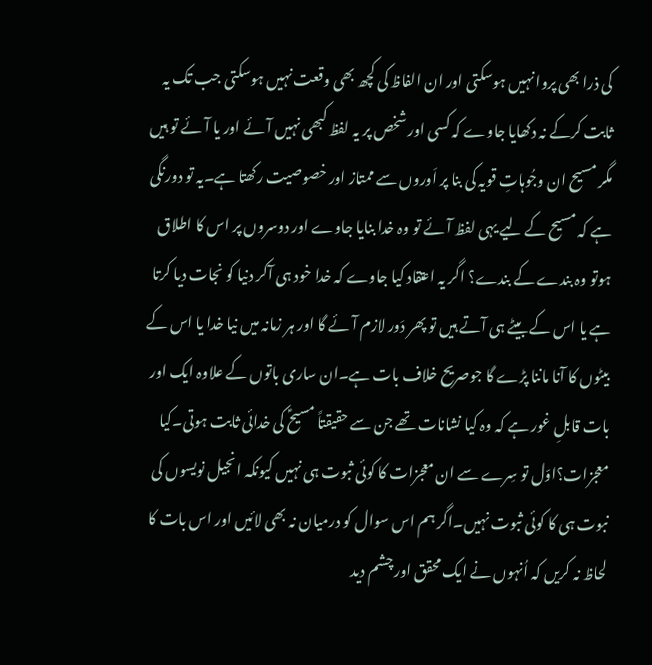کی ذرا بھی پروا نہیں ہوسکتی اور ان الفاظ کی کچھ بھی وقعت نہیں ہوسکتی جب تک یہ ثابت کرکے نہ دکھایا جاوے کہ کسی اور شخص پر یہ لفظ کبھی نہیں آئے اور یا آئے تو ہیں مگر مسیح ان وجُوہاتِ قویہ کی بنا پر اَوروں سے ممتاز اور خصوصیت رکھتا ہے۔یہ تو دورنگی ہے کہ مسیح کے لیے یہی لفظ آئے تو وہ خدا بنایا جاوے اور دوسروں پر اس کا اطلاق ہوتو وہ بندے کے بندے؟ اگر یہ اعتقاد کیا جاوے کہ خدا خود ہی آکر دنیا کو نجات دیا کرتا ہے یا اس کے بیٹے ہی آتے ہیں تو پھر دَور لازم آئے گا اور ہر زمانہ میں نیا خدا یا اس کے بیٹوں کا آنا ماننا پڑے گا جوصریح خلاف بات ہے۔ان ساری باتوں کے علاوہ ایک اور بات قابلِ غور ہے کہ وہ کیا نشانات تھے جن سے حقیقتاً مسیحؑ کی خدائی ثابت ہوتی۔کیا معجزات؟اوّل تو سِرے سے ان معجزات کا کوئی ثبوت ہی نہیں کیونکہ انجیل نویسوں کی نبوت ہی کا کوئی ثبوت نہیں۔اگر ہم اس سوال کو درمیان نہ بھی لائیں اور اس بات کا لحاظ نہ کریں کہ اُنہوں نے ایک محقق اور چشم دید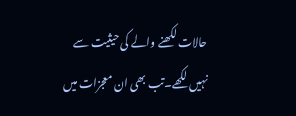حالات لکھنے والے کی حیثیت سے نہیں لکھے۔تب بھی ان معجزات میں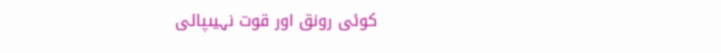کوئی رونق اور قوت نہیںپائی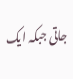جاتی جبکہ ایک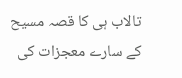تالاب ہی کا قصہ مسیح کے سارے معجزات کی